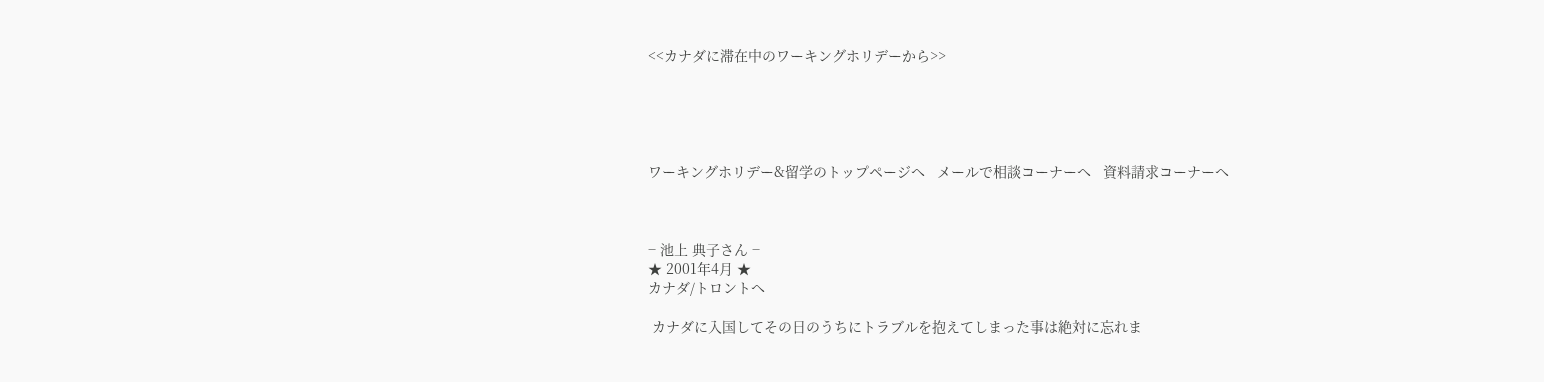<<カナダに滞在中のワーキングホリデーから>>





ワーキングホリデー&留学のトップページへ   メールで相談コーナーへ   資料請求コーナーへ



− 池上 典子さん −
★ 2001年4月 ★
カナダ/トロントへ

 カナダに入国してその日のうちにトラブルを抱えてしまった事は絶対に忘れま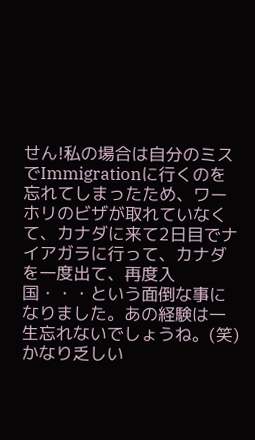せん!私の場合は自分のミスでImmigrationに行くのを忘れてしまったため、ワーホリのビザが取れていなくて、カナダに来て2日目でナイアガラに行って、カナダを一度出て、再度入国・・・という面倒な事になりました。あの経験は一生忘れないでしょうね。(笑)かなり乏しい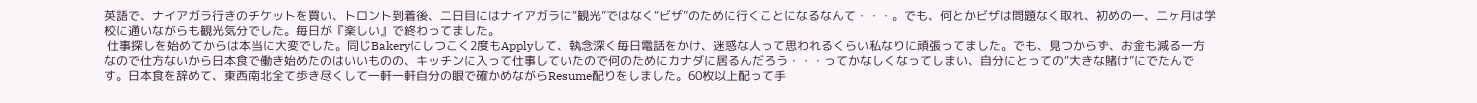英語で、ナイアガラ行きのチケットを買い、トロント到着後、二日目にはナイアガラに“観光”ではなく“ビザ”のために行くことになるなんて・・・。でも、何とかビザは問題なく取れ、初めの一、二ヶ月は学校に通いながらも観光気分でした。毎日が『楽しい』で終わってました。
 仕事探しを始めてからは本当に大変でした。同じBakeryにしつこく2度もApplyして、執念深く毎日電話をかけ、迷惑な人って思われるくらい私なりに頑張ってました。でも、見つからず、お金も減る一方なので仕方ないから日本食で働き始めたのはいいものの、キッチンに入って仕事していたので何のためにカナダに居るんだろう・・・ってかなしくなってしまい、自分にとっての“大きな賭け”にでたんです。日本食を辞めて、東西南北全て歩き尽くして一軒一軒自分の眼で確かめながらResume配りをしました。60枚以上配って手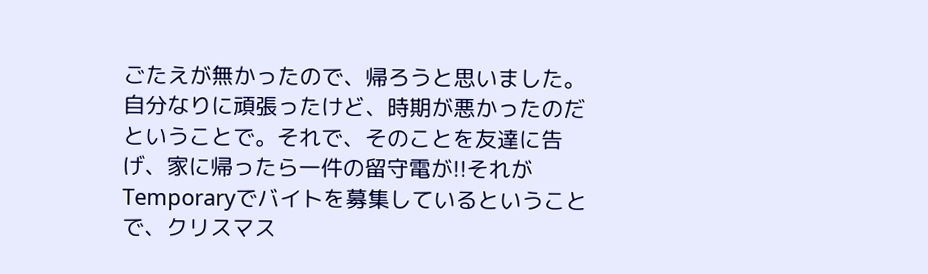ごたえが無かったので、帰ろうと思いました。自分なりに頑張ったけど、時期が悪かったのだということで。それで、そのことを友達に告げ、家に帰ったら一件の留守電が!!それがTemporaryでバイトを募集しているということで、クリスマス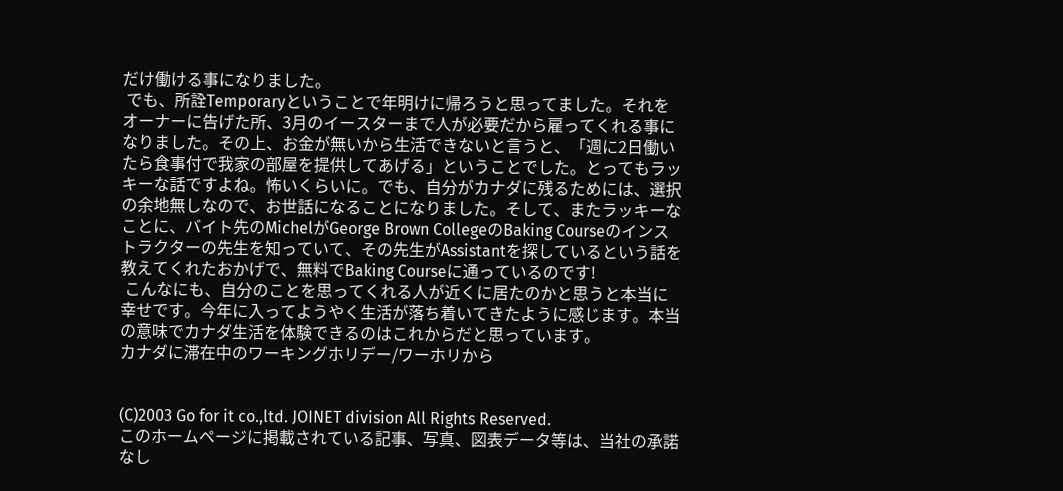だけ働ける事になりました。
 でも、所詮Temporaryということで年明けに帰ろうと思ってました。それをオーナーに告げた所、3月のイースターまで人が必要だから雇ってくれる事になりました。その上、お金が無いから生活できないと言うと、「週に2日働いたら食事付で我家の部屋を提供してあげる」ということでした。とってもラッキーな話ですよね。怖いくらいに。でも、自分がカナダに残るためには、選択の余地無しなので、お世話になることになりました。そして、またラッキーなことに、バイト先のMichelがGeorge Brown CollegeのBaking Courseのインストラクターの先生を知っていて、その先生がAssistantを探しているという話を教えてくれたおかげで、無料でBaking Courseに通っているのです!
 こんなにも、自分のことを思ってくれる人が近くに居たのかと思うと本当に幸せです。今年に入ってようやく生活が落ち着いてきたように感じます。本当の意味でカナダ生活を体験できるのはこれからだと思っています。
カナダに滞在中のワーキングホリデー/ワーホリから


(C)2003 Go for it co.,ltd. JOINET division All Rights Reserved.
このホームページに掲載されている記事、写真、図表データ等は、当社の承諾なし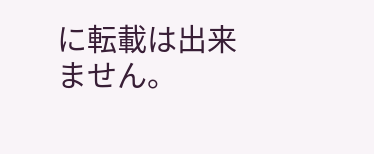に転載は出来ません。